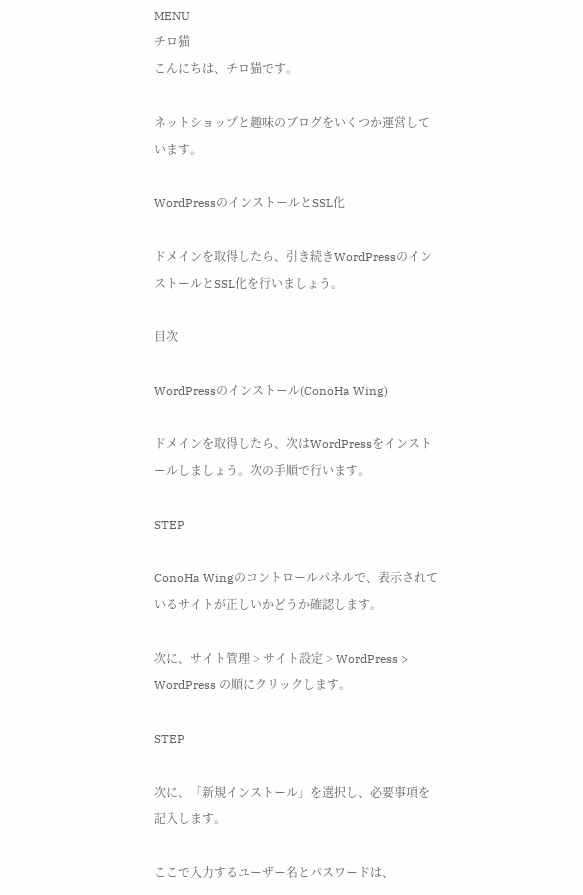MENU
チロ猫
こんにちは、チロ猫です。

ネットショップと趣味のブログをいくつか運営しています。

WordPressのインストールとSSL化

ドメインを取得したら、引き続きWordPressのインストールとSSL化を行いましょう。

目次

WordPressのインストール(ConoHa Wing)

ドメインを取得したら、次はWordPressをインストールしましょう。次の手順で行います。

STEP

ConoHa Wingのコントロールパネルで、表示されているサイトが正しいかどうか確認します。

次に、サイト管理 > サイト設定 > WordPress > WordPress の順にクリックします。

STEP

次に、「新規インストール」を選択し、必要事項を記入します。

ここで入力するユーザー名とパスワードは、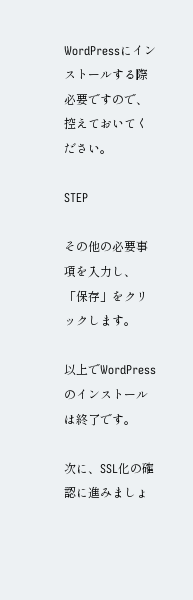WordPressにインストールする際必要ですので、控えておいてください。

STEP

その他の必要事項を入力し、「保存」をクリックします。

以上でWordPressのインストールは終了です。

次に、SSL化の確認に進みましょ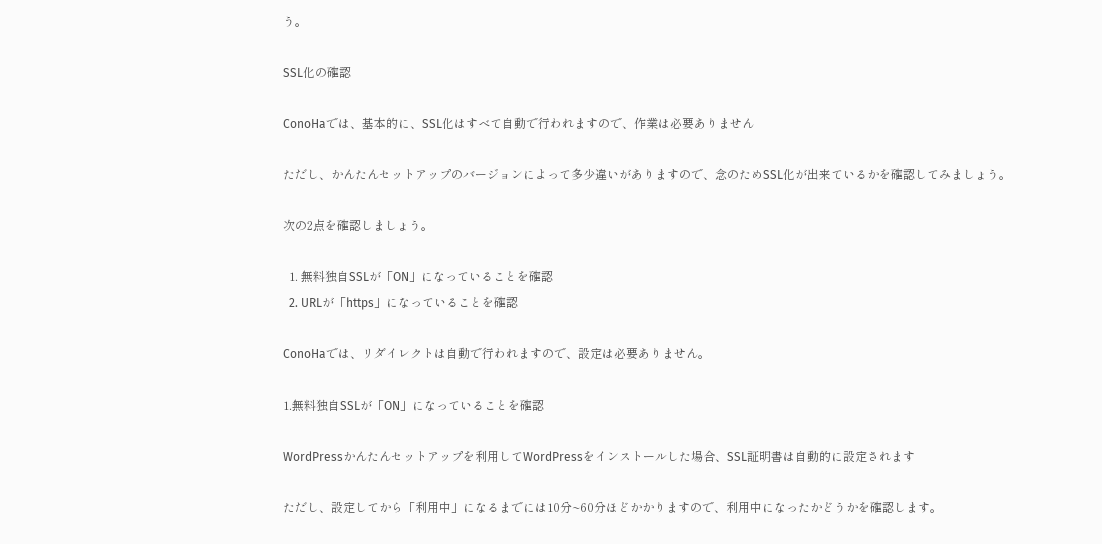う。

SSL化の確認

ConoHaでは、基本的に、SSL化はすべて自動で行われますので、作業は必要ありません

ただし、かんたんセットアップのバージョンによって多少違いがありますので、念のためSSL化が出来ているかを確認してみましょう。

次の2点を確認しましょう。

  1. 無料独自SSLが「ON」になっていることを確認
  2. URLが「https」になっていることを確認

ConoHaでは、リダイレクトは自動で行われますので、設定は必要ありません。

1.無料独自SSLが「ON」になっていることを確認

WordPressかんたんセットアップを利用してWordPressをインストールした場合、SSL証明書は自動的に設定されます

ただし、設定してから「利用中」になるまでには10分~60分ほどかかりますので、利用中になったかどうかを確認します。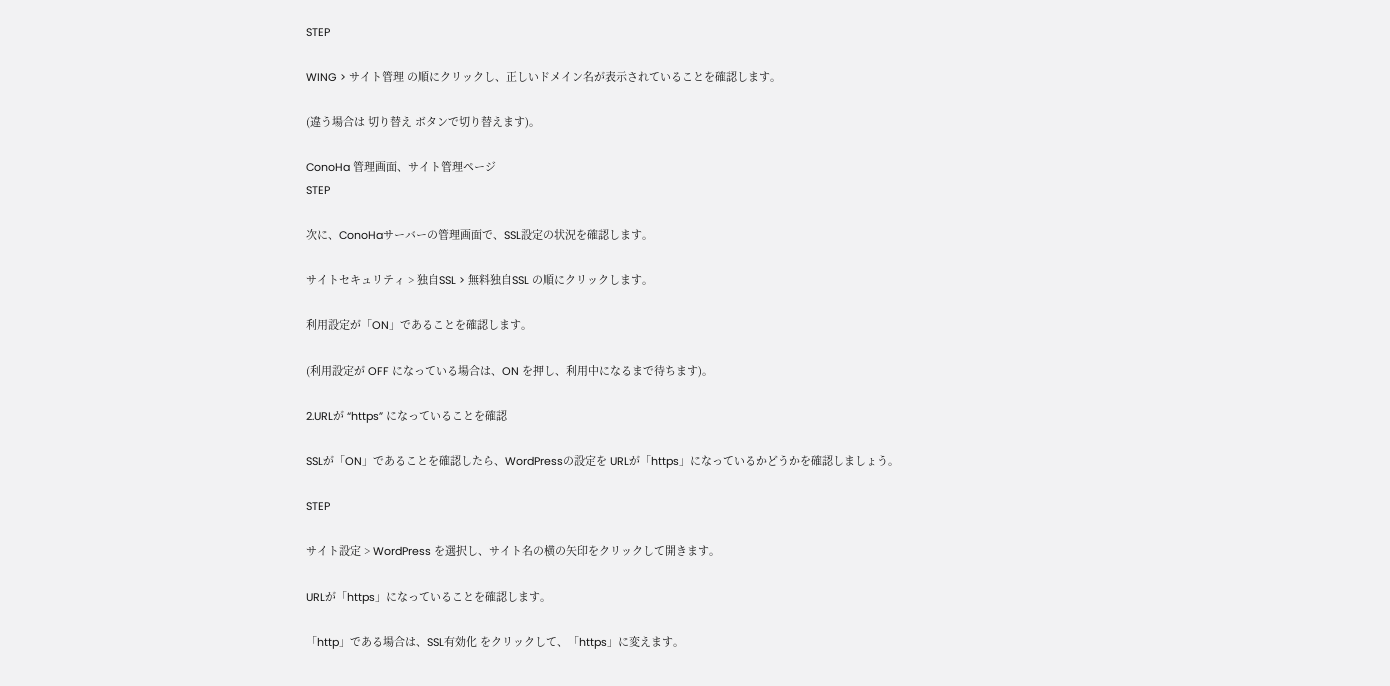STEP

WING > サイト管理 の順にクリックし、正しいドメイン名が表示されていることを確認します。

(違う場合は 切り替え ボタンで切り替えます)。

ConoHa 管理画面、サイト管理ページ
STEP

次に、ConoHaサーバーの管理画面で、SSL設定の状況を確認します。

サイトセキュリティ > 独自SSL > 無料独自SSL の順にクリックします。

利用設定が「ON」であることを確認します。

(利用設定が OFF になっている場合は、ON を押し、利用中になるまで待ちます)。

2.URLが “https” になっていることを確認

SSLが「ON」であることを確認したら、WordPressの設定を URLが「https」になっているかどうかを確認しましょう。

STEP

サイト設定 > WordPress を選択し、サイト名の横の矢印をクリックして開きます。

URLが「https」になっていることを確認します。

「http」である場合は、SSL有効化 をクリックして、「https」に変えます。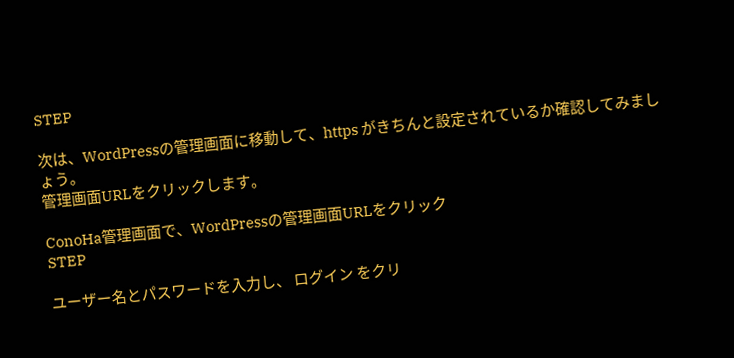STEP

次は、WordPressの管理画面に移動して、https がきちんと設定されているか確認してみましょう。
管理画面URLをクリックします。

ConoHa管理画面で、WordPressの管理画面URLをクリック
STEP

ユーザー名とパスワードを入力し、 ログイン をクリ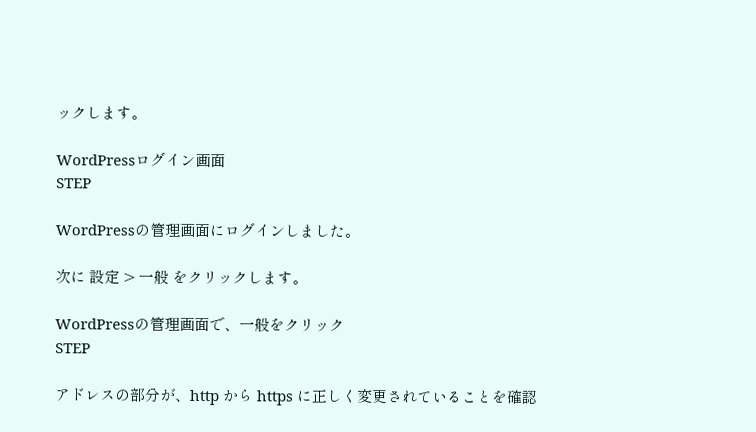ックします。

WordPressログイン画面
STEP

WordPressの管理画面にログインしました。

次に 設定 > 一般 をクリックします。

WordPressの管理画面で、一般をクリック
STEP

アドレスの部分が、http から https に正しく変更されていることを確認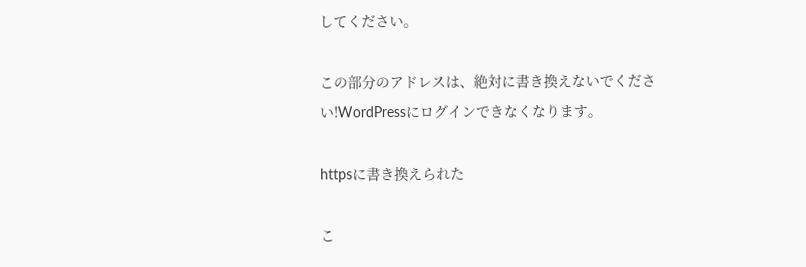してください。

この部分のアドレスは、絶対に書き換えないでください!WordPressにログインできなくなります。

httpsに書き換えられた

こ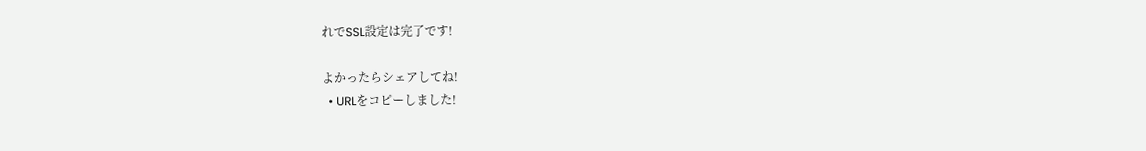れでSSL設定は完了です!

よかったらシェアしてね!
  • URLをコピーしました!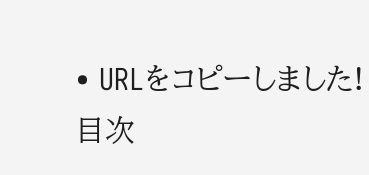• URLをコピーしました!
目次